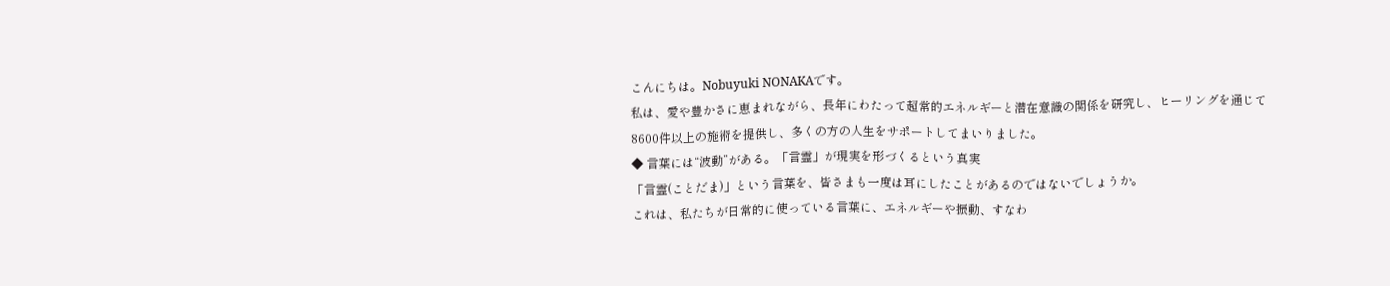こんにちは。Nobuyuki NONAKAです。
私は、愛や豊かさに恵まれながら、長年にわたって超常的エネルギーと潜在意識の関係を研究し、ヒーリングを通じて8600件以上の施術を提供し、多くの方の人生をサポートしてまいりました。
◆ 言葉には“波動”がある。「言霊」が現実を形づくるという真実
「言霊(ことだま)」という言葉を、皆さまも一度は耳にしたことがあるのではないでしょうか。
これは、私たちが日常的に使っている言葉に、エネルギーや振動、すなわ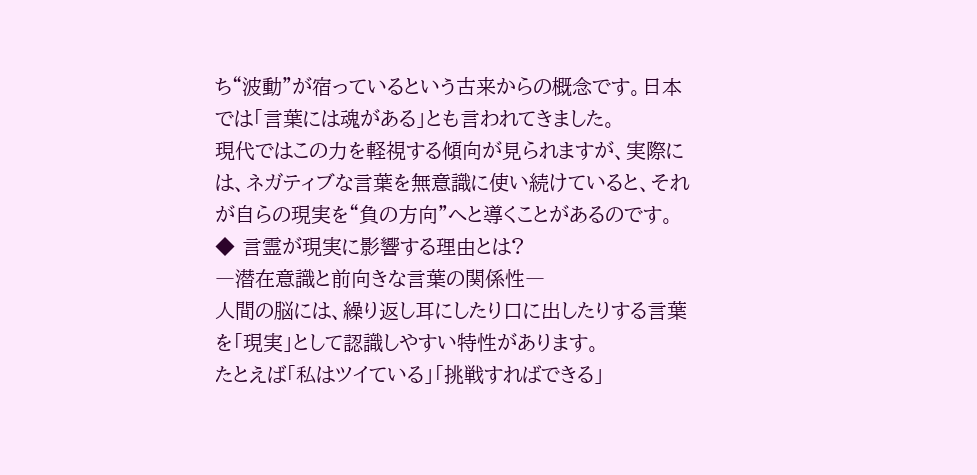ち“波動”が宿っているという古来からの概念です。日本では「言葉には魂がある」とも言われてきました。
現代ではこの力を軽視する傾向が見られますが、実際には、ネガティブな言葉を無意識に使い続けていると、それが自らの現実を“負の方向”へと導くことがあるのです。
◆ 言霊が現実に影響する理由とは?
―潜在意識と前向きな言葉の関係性―
人間の脳には、繰り返し耳にしたり口に出したりする言葉を「現実」として認識しやすい特性があります。
たとえば「私はツイている」「挑戦すればできる」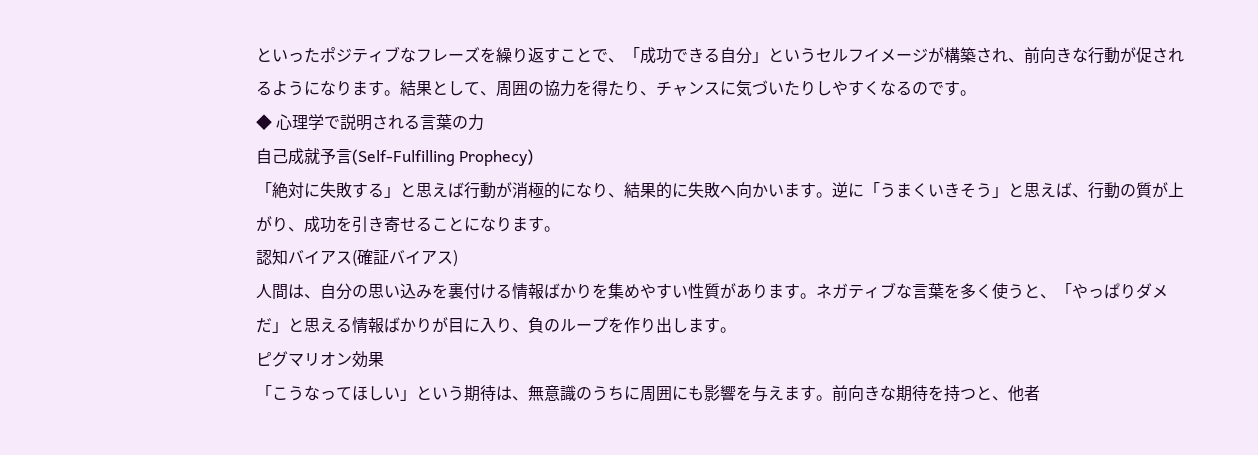といったポジティブなフレーズを繰り返すことで、「成功できる自分」というセルフイメージが構築され、前向きな行動が促されるようになります。結果として、周囲の協力を得たり、チャンスに気づいたりしやすくなるのです。
◆ 心理学で説明される言葉の力
自己成就予言(Self-Fulfilling Prophecy)
「絶対に失敗する」と思えば行動が消極的になり、結果的に失敗へ向かいます。逆に「うまくいきそう」と思えば、行動の質が上がり、成功を引き寄せることになります。
認知バイアス(確証バイアス)
人間は、自分の思い込みを裏付ける情報ばかりを集めやすい性質があります。ネガティブな言葉を多く使うと、「やっぱりダメだ」と思える情報ばかりが目に入り、負のループを作り出します。
ピグマリオン効果
「こうなってほしい」という期待は、無意識のうちに周囲にも影響を与えます。前向きな期待を持つと、他者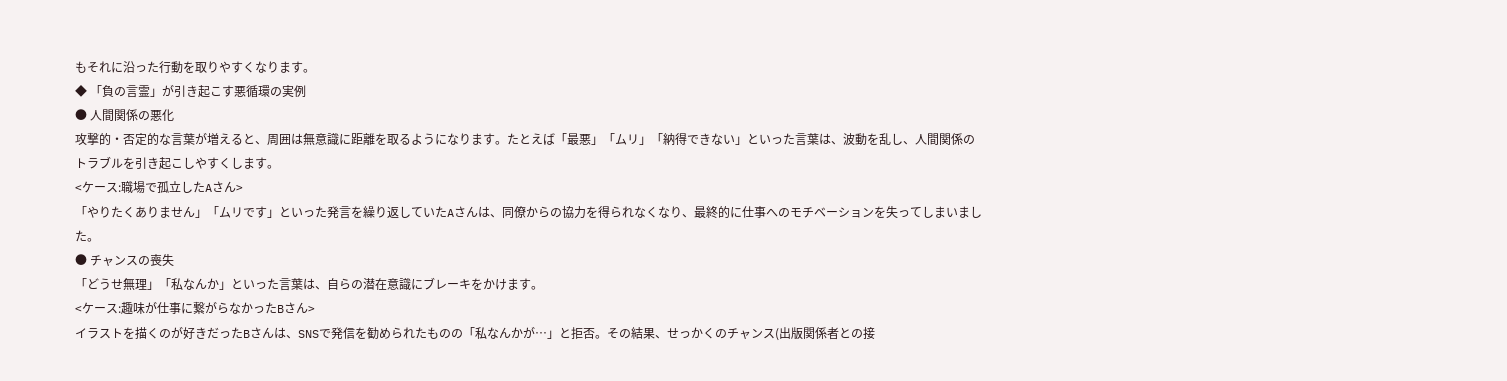もそれに沿った行動を取りやすくなります。
◆ 「負の言霊」が引き起こす悪循環の実例
● 人間関係の悪化
攻撃的・否定的な言葉が増えると、周囲は無意識に距離を取るようになります。たとえば「最悪」「ムリ」「納得できない」といった言葉は、波動を乱し、人間関係のトラブルを引き起こしやすくします。
<ケース:職場で孤立したAさん>
「やりたくありません」「ムリです」といった発言を繰り返していたAさんは、同僚からの協力を得られなくなり、最終的に仕事へのモチベーションを失ってしまいました。
● チャンスの喪失
「どうせ無理」「私なんか」といった言葉は、自らの潜在意識にブレーキをかけます。
<ケース:趣味が仕事に繋がらなかったBさん>
イラストを描くのが好きだったBさんは、SNSで発信を勧められたものの「私なんかが…」と拒否。その結果、せっかくのチャンス(出版関係者との接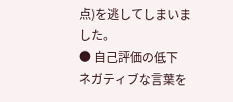点)を逃してしまいました。
● 自己評価の低下
ネガティブな言葉を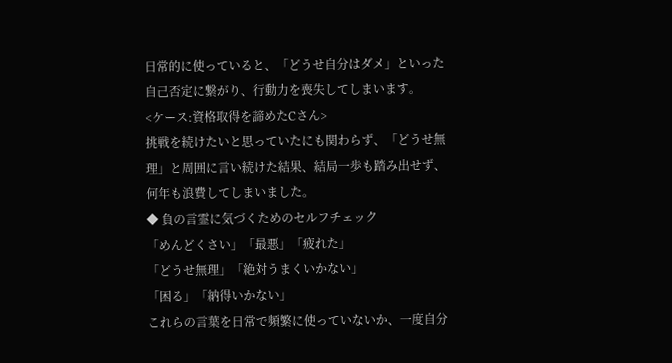日常的に使っていると、「どうせ自分はダメ」といった自己否定に繋がり、行動力を喪失してしまいます。
<ケース:資格取得を諦めたCさん>
挑戦を続けたいと思っていたにも関わらず、「どうせ無理」と周囲に言い続けた結果、結局一歩も踏み出せず、何年も浪費してしまいました。
◆ 負の言霊に気づくためのセルフチェック
「めんどくさい」「最悪」「疲れた」
「どうせ無理」「絶対うまくいかない」
「困る」「納得いかない」
これらの言葉を日常で頻繁に使っていないか、一度自分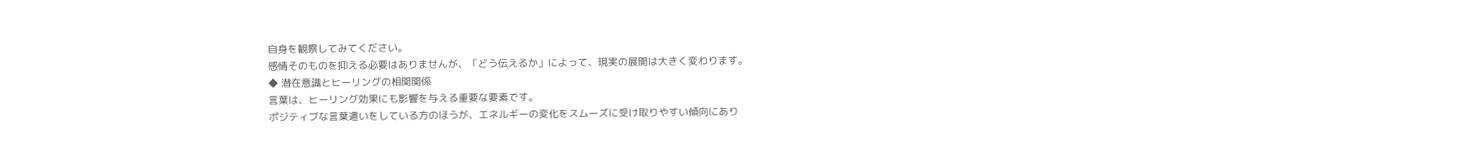自身を観察してみてください。
感情そのものを抑える必要はありませんが、「どう伝えるか」によって、現実の展開は大きく変わります。
◆ 潜在意識とヒーリングの相関関係
言葉は、ヒーリング効果にも影響を与える重要な要素です。
ポジティブな言葉遣いをしている方のほうが、エネルギーの変化をスムーズに受け取りやすい傾向にあり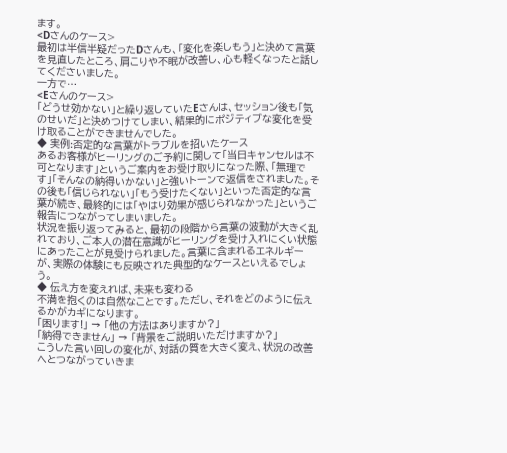ます。
<Dさんのケース>
最初は半信半疑だったDさんも、「変化を楽しもう」と決めて言葉を見直したところ、肩こりや不眠が改善し、心も軽くなったと話してくださいました。
一方で…
<Eさんのケース>
「どうせ効かない」と繰り返していたEさんは、セッション後も「気のせいだ」と決めつけてしまい、結果的にポジティブな変化を受け取ることができませんでした。
◆ 実例:否定的な言葉がトラブルを招いたケース
あるお客様がヒーリングのご予約に関して「当日キャンセルは不可となります」というご案内をお受け取りになった際、「無理です」「そんなの納得いかない」と強いトーンで返信をされました。その後も「信じられない」「もう受けたくない」といった否定的な言葉が続き、最終的には「やはり効果が感じられなかった」というご報告につながってしまいました。
状況を振り返ってみると、最初の段階から言葉の波動が大きく乱れており、ご本人の潜在意識がヒーリングを受け入れにくい状態にあったことが見受けられました。言葉に含まれるエネルギーが、実際の体験にも反映された典型的なケースといえるでしょう。
◆ 伝え方を変えれば、未来も変わる
不満を抱くのは自然なことです。ただし、それをどのように伝えるかがカギになります。
「困ります!」 → 「他の方法はありますか?」
「納得できません」 → 「背景をご説明いただけますか?」
こうした言い回しの変化が、対話の質を大きく変え、状況の改善へとつながっていきま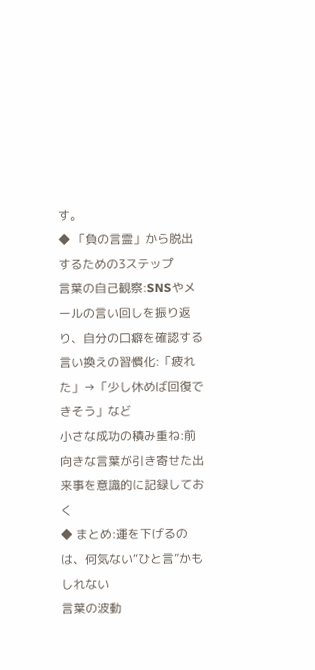す。
◆ 「負の言霊」から脱出するための3ステップ
言葉の自己観察:SNSやメールの言い回しを振り返り、自分の口癖を確認する
言い換えの習慣化:「疲れた」→「少し休めば回復できそう」など
小さな成功の積み重ね:前向きな言葉が引き寄せた出来事を意識的に記録しておく
◆ まとめ:運を下げるのは、何気ない“ひと言”かもしれない
言葉の波動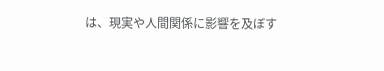は、現実や人間関係に影響を及ぼす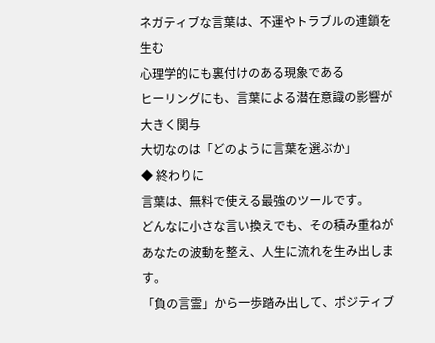ネガティブな言葉は、不運やトラブルの連鎖を生む
心理学的にも裏付けのある現象である
ヒーリングにも、言葉による潜在意識の影響が大きく関与
大切なのは「どのように言葉を選ぶか」
◆ 終わりに
言葉は、無料で使える最強のツールです。
どんなに小さな言い換えでも、その積み重ねがあなたの波動を整え、人生に流れを生み出します。
「負の言霊」から一歩踏み出して、ポジティブ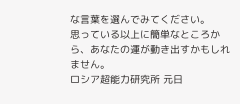な言葉を選んでみてください。
思っている以上に簡単なところから、あなたの運が動き出すかもしれません。
ロシア超能力研究所 元日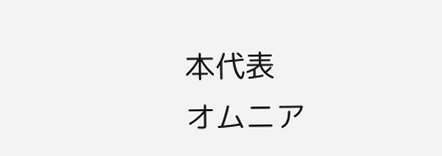本代表
オムニア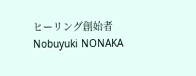ヒーリング創始者
Nobuyuki NONAKA